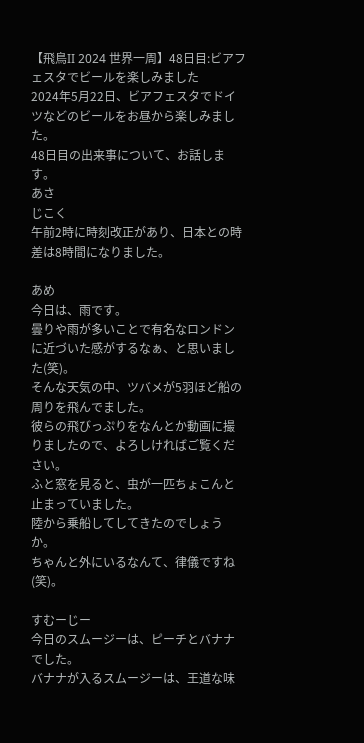【飛鳥II 2024 世界一周】48日目:ビアフェスタでビールを楽しみました
2024年5月22日、ビアフェスタでドイツなどのビールをお昼から楽しみました。
48日目の出来事について、お話します。
あさ
じこく
午前2時に時刻改正があり、日本との時差は8時間になりました。

あめ
今日は、雨です。
曇りや雨が多いことで有名なロンドンに近づいた感がするなぁ、と思いました(笑)。
そんな天気の中、ツバメが5羽ほど船の周りを飛んでました。
彼らの飛びっぷりをなんとか動画に撮りましたので、よろしければご覧ください。
ふと窓を見ると、虫が一匹ちょこんと止まっていました。
陸から乗船してしてきたのでしょうか。
ちゃんと外にいるなんて、律儀ですね(笑)。

すむーじー
今日のスムージーは、ピーチとバナナでした。
バナナが入るスムージーは、王道な味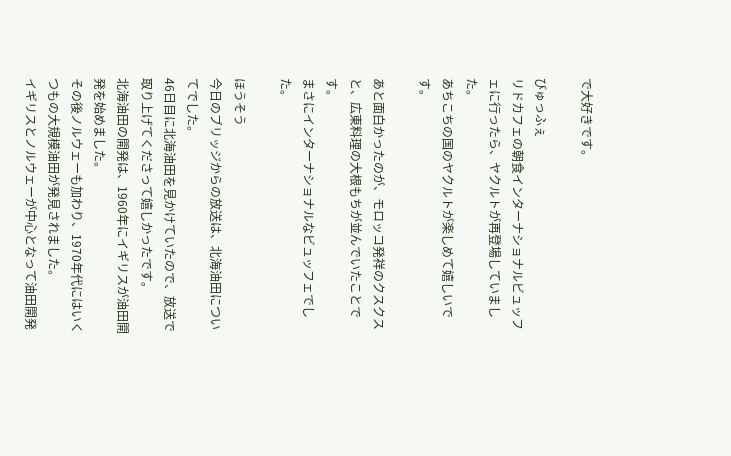で大好きです。

びゅっふぇ
リドカフェの朝食インターナショナルビュッフェに行ったら、ヤクルトが再登場していました。
あちこちの国のヤクルトが楽しめて嬉しいです。

あと面白かったのが、モロッコ発祥のクスクスと、広東料理の大根もちが並んでいたことです。
まさにインターナショナルなビュッフェでした。

ほうそう
今日のブリッジからの放送は、北海油田についてでした。
46日目に北海油田を見かけていたので、放送で取り上げてくださって嬉しかったです。
北海油田の開発は、1960年にイギリスが油田開発を始めました。
その後ノルウェーも加わり、1970年代にはいくつもの大規模油田が発見されました。
イギリスとノルウェーが中心となって油田開発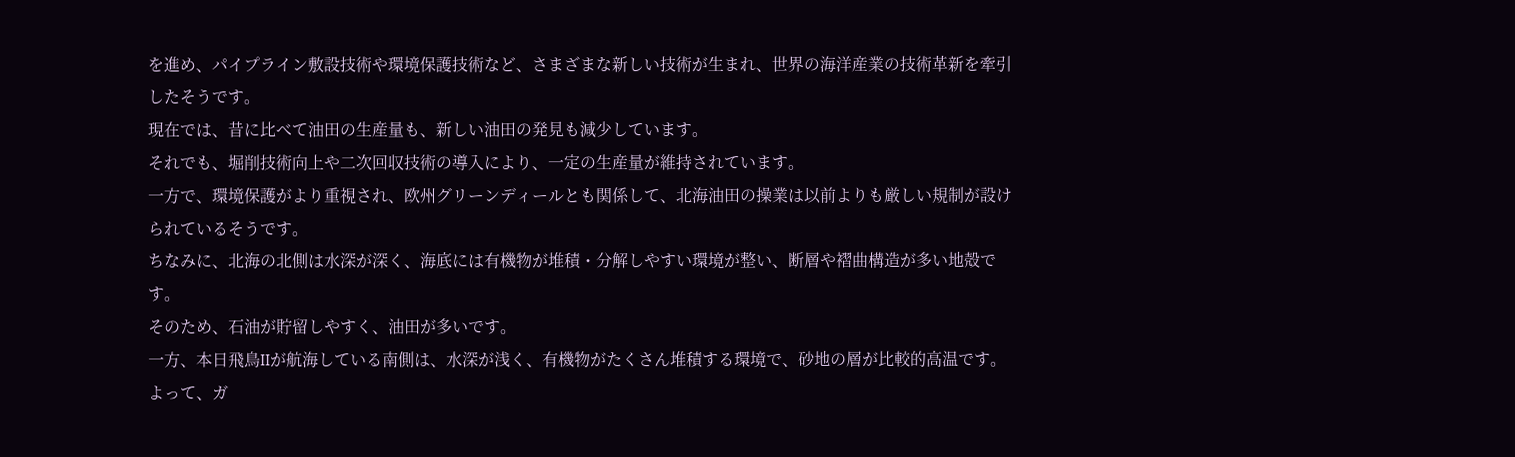を進め、パイプライン敷設技術や環境保護技術など、さまざまな新しい技術が生まれ、世界の海洋産業の技術革新を牽引したそうです。
現在では、昔に比べて油田の生産量も、新しい油田の発見も減少しています。
それでも、堀削技術向上や二次回収技術の導入により、一定の生産量が維持されています。
一方で、環境保護がより重視され、欧州グリーンディールとも関係して、北海油田の操業は以前よりも厳しい規制が設けられているそうです。
ちなみに、北海の北側は水深が深く、海底には有機物が堆積・分解しやすい環境が整い、断層や褶曲構造が多い地殻です。
そのため、石油が貯留しやすく、油田が多いです。
一方、本日飛鳥IIが航海している南側は、水深が浅く、有機物がたくさん堆積する環境で、砂地の層が比較的高温です。
よって、ガ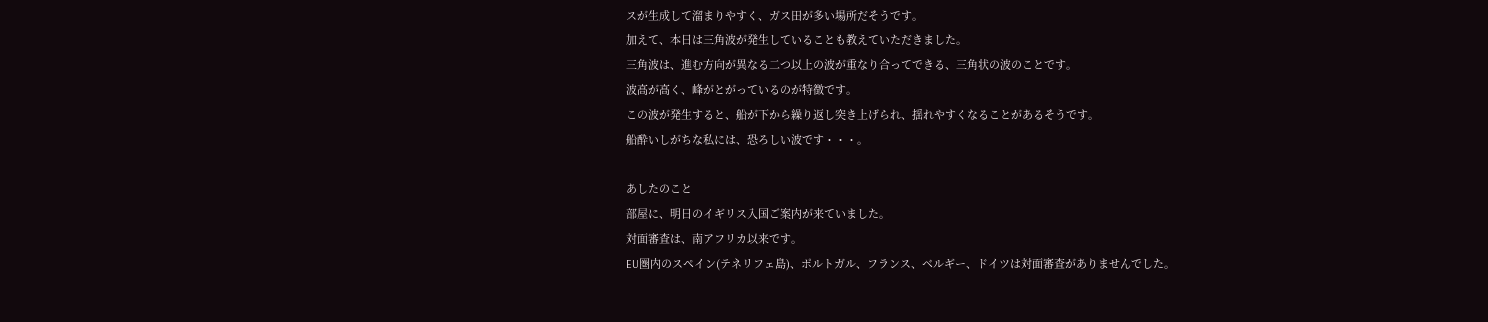スが生成して溜まりやすく、ガス田が多い場所だそうです。
加えて、本日は三角波が発生していることも教えていただきました。
三角波は、進む方向が異なる二つ以上の波が重なり合ってできる、三角状の波のことです。
波高が高く、峰がとがっているのが特徴です。
この波が発生すると、船が下から繰り返し突き上げられ、揺れやすくなることがあるそうです。
船酔いしがちな私には、恐ろしい波です・・・。

あしたのこと
部屋に、明日のイギリス入国ご案内が来ていました。
対面審査は、南アフリカ以来です。
EU圏内のスペイン(テネリフェ島)、ポルトガル、フランス、ベルギー、ドイツは対面審査がありませんでした。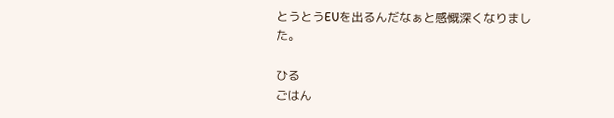とうとうEUを出るんだなぁと感慨深くなりました。

ひる
ごはん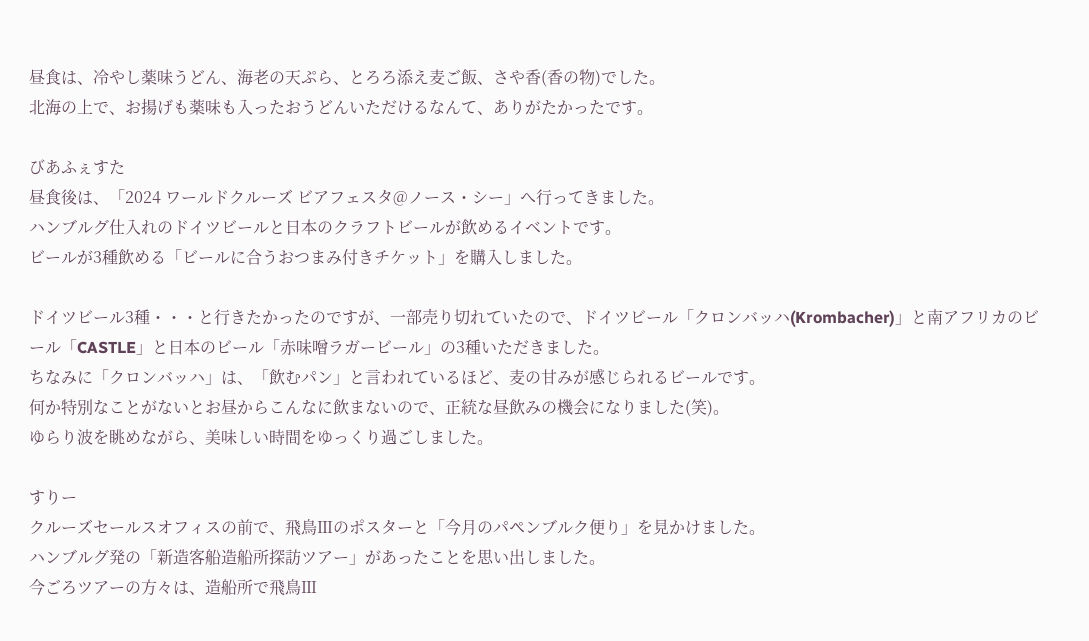昼食は、冷やし薬味うどん、海老の天ぷら、とろろ添え麦ご飯、さや香(香の物)でした。
北海の上で、お揚げも薬味も入ったおうどんいただけるなんて、ありがたかったです。

びあふぇすた
昼食後は、「2024 ワールドクルーズ ビアフェスタ@ノース・シー」へ行ってきました。
ハンブルグ仕入れのドイツビールと日本のクラフトビールが飲めるイベントです。
ビールが3種飲める「ビールに合うおつまみ付きチケット」を購入しました。

ドイツビール3種・・・と行きたかったのですが、一部売り切れていたので、ドイツビール「クロンバッハ(Krombacher)」と南アフリカのビール「CASTLE」と日本のビール「赤味噌ラガービール」の3種いただきました。
ちなみに「クロンバッハ」は、「飲むパン」と言われているほど、麦の甘みが感じられるビールです。
何か特別なことがないとお昼からこんなに飲まないので、正統な昼飲みの機会になりました(笑)。
ゆらり波を眺めながら、美味しい時間をゆっくり過ごしました。

すりー
クルーズセールスオフィスの前で、飛鳥Ⅲのポスターと「今月のパペンブルク便り」を見かけました。
ハンブルグ発の「新造客船造船所探訪ツアー」があったことを思い出しました。
今ごろツアーの方々は、造船所で飛鳥Ⅲ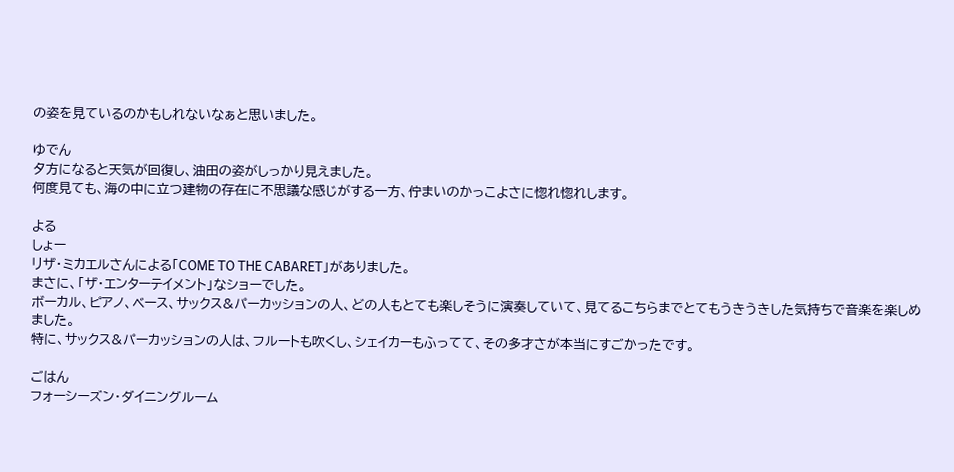の姿を見ているのかもしれないなぁと思いました。

ゆでん
夕方になると天気が回復し、油田の姿がしっかり見えました。
何度見ても、海の中に立つ建物の存在に不思議な感じがする一方、佇まいのかっこよさに惚れ惚れします。

よる
しょー
リザ・ミカエルさんによる「COME TO THE CABARET」がありました。
まさに、「ザ・エンターテイメント」なショーでした。
ボーカル、ピアノ、ベース、サックス&パーカッションの人、どの人もとても楽しそうに演奏していて、見てるこちらまでとてもうきうきした気持ちで音楽を楽しめました。
特に、サックス&パーカッションの人は、フルートも吹くし、シェイカーもふってて、その多才さが本当にすごかったです。

ごはん
フォーシーズン・ダイニングルーム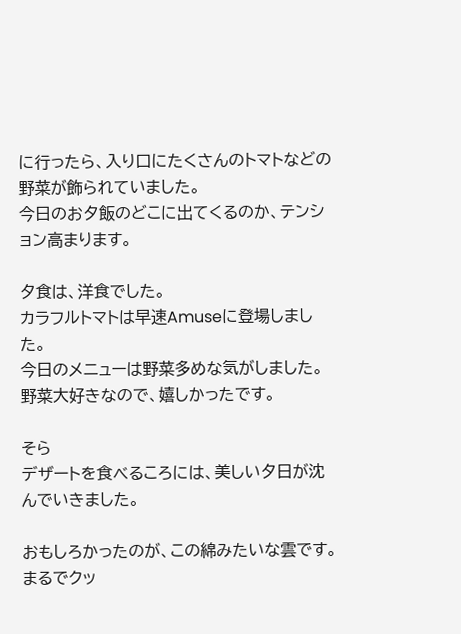に行ったら、入り口にたくさんのトマトなどの野菜が飾られていました。
今日のお夕飯のどこに出てくるのか、テンション高まります。

夕食は、洋食でした。
カラフルトマトは早速Amuseに登場しました。
今日のメニューは野菜多めな気がしました。
野菜大好きなので、嬉しかったです。

そら
デザートを食べるころには、美しい夕日が沈んでいきました。

おもしろかったのが、この綿みたいな雲です。
まるでクッ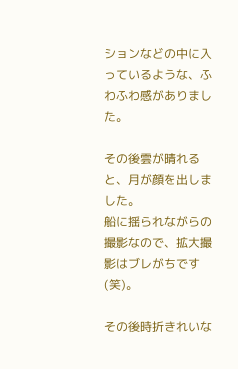ションなどの中に入っているような、ふわふわ感がありました。

その後雲が晴れると、月が顔を出しました。
船に揺られながらの撮影なので、拡大撮影はブレがちです(笑)。

その後時折きれいな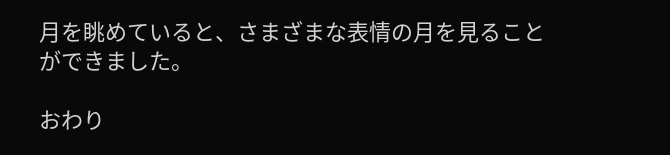月を眺めていると、さまざまな表情の月を見ることができました。

おわり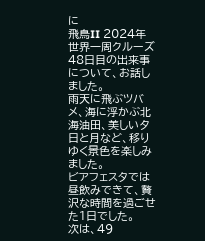に
飛鳥II 2024年 世界一周クルーズ 48日目の出来事について、お話しました。
雨天に飛ぶツバメ、海に浮かぶ北海油田、美しい夕日と月など、移りゆく景色を楽しみました。
ビアフェスタでは昼飲みできて、贅沢な時間を過ごせた1日でした。
次は、49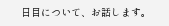日目について、お話します。